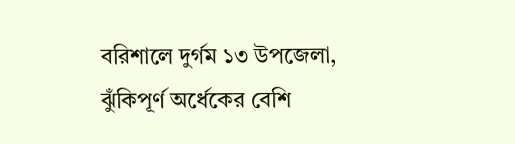বরিশালে দুর্গম ১৩ উপজেলা, ঝুঁকিপূর্ণ অর্ধেকের বেশি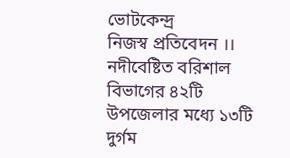ভোটকেন্দ্র
নিজস্ব প্রতিবেদন ।।
নদীবেষ্টিত বরিশাল বিভাগের ৪২টি উপজেলার মধ্যে ১৩টি দুর্গম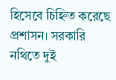হিসেবে চিহ্নিত করেছে প্রশাসন। সরকারি নথিতে দুই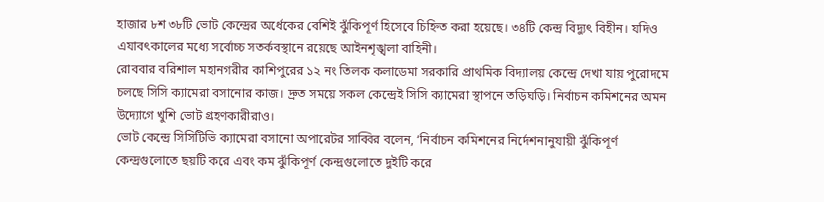হাজার ৮শ ৩৮টি ভোট কেন্দ্রের অর্ধেকের বেশিই ঝুঁকিপূর্ণ হিসেবে চিহ্নিত করা হয়েছে। ৩৪টি কেন্দ্র বিদ্যুৎ বিহীন। যদিও এযাবৎকালের মধ্যে সর্বোচ্চ সতর্কবস্থানে রয়েছে আইনশৃঙ্খলা বাহিনী।
রোববার বরিশাল মহানগরীর কাশিপুরের ১২ নং তিলক কলাডেমা সরকারি প্রাথমিক বিদ্যালয় কেন্দ্রে দেখা যায় পুরোদমে চলছে সিসি ক্যামেরা বসানোর কাজ। দ্রুত সময়ে সকল কেন্দ্রেই সিসি ক্যামেরা স্থাপনে তড়িঘড়ি। নির্বাচন কমিশনের অমন উদ্যোগে খুশি ভোট গ্রহণকারীরাও।
ভোট কেন্দ্রে সিসিটিভি ক্যামেরা বসানো অপারেটর সাব্বির বলেন, ‘নির্বাচন কমিশনের নির্দেশনানুযায়ী ঝুঁকিপূর্ণ কেন্দ্রগুলোতে ছয়টি করে এবং কম ঝুঁকিপূর্ণ কেন্দ্রগুলোতে দুইটি করে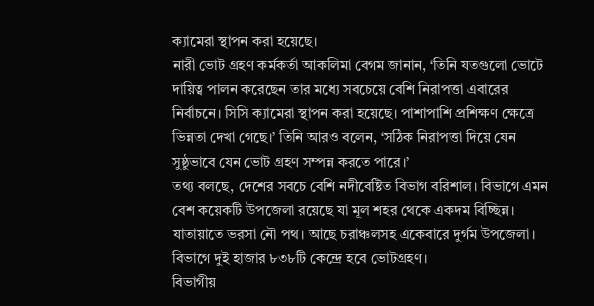ক্যামেরা স্থাপন করা হয়েছে।
নারী ভোট গ্রহণ কর্মকর্তা আকলিমা বেগম জানান, ‘তিনি যতগুলো ভোটে দায়িত্ব পালন করেছেন তার মধ্যে সবচেয়ে বেশি নিরাপত্তা এবারের নির্বাচনে। সিসি ক্যামেরা স্থাপন করা হয়েছে। পাশাপাশি প্রশিক্ষণ ক্ষেত্রে ভিন্নতা দেখা গেছে।’ তিনি আরও বলেন, ‘সঠিক নিরাপত্তা দিয়ে যেন সুষ্ঠুভাবে যেন ভোট গ্রহণ সম্পন্ন করতে পারে।’
তথ্য বলছে, দেশের সবচে বেশি নদীবেষ্টিত বিভাগ বরিশাল। বিভাগে এমন বেশ কয়েকটি উপজেলা রয়েছে যা মূল শহর থেকে একদম বিচ্ছিন্ন। যাতায়াতে ভরসা নৌ পথ। আছে চরাঞ্চলসহ একেবারে দুর্গম উপজেলা। বিভাগে দুই হাজার ৮৩৮টি কেন্দ্রে হবে ভোটগ্রহণ।
বিভাগীয়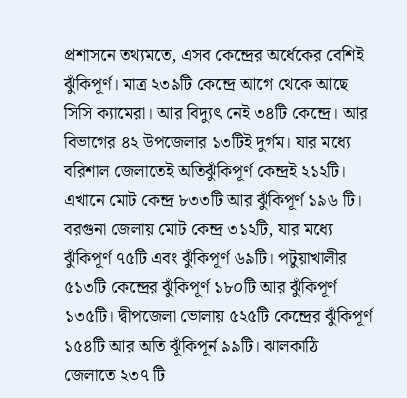প্রশাসনে তথ্যমতে, এসব কেন্দ্রের অর্ধেকের বেশিই ঝুঁকিপূর্ণ। মাত্র ২৩৯টি কেন্দ্রে আগে থেকে আছে সিসি ক্যামেরা। আর বিদ্যুৎ নেই ৩৪টি কেন্দ্রে। আর বিভাগের ৪২ উপজেলার ১৩টিই দুর্গম। যার মধ্যে বরিশাল জেলাতেই অতিঝুঁকিপূর্ণ কেন্দ্রই ২১২টি। এখানে মোট কেন্দ্র ৮৩৩টি আর ঝুঁকিপূর্ণ ১৯৬ টি।
বরগুনা জেলায় মোট কেন্দ্র ৩১২টি, যার মধ্যে ঝুঁকিপূর্ণ ৭৫টি এবং ঝুঁকিপূর্ণ ৬৯টি। পটুয়াখালীর ৫১৩টি কেন্দ্রের ঝুঁকিপূর্ণ ১৮০টি আর ঝুঁকিপূর্ণ ১৩৫টি। দ্বীপজেলা ভোলায় ৫২৫টি কেন্দ্রের ঝুঁকিপূর্ণ ১৫৪টি আর অতি ঝূঁকিপূর্ন ৯৯টি। ঝালকাঠি জেলাতে ২৩৭ টি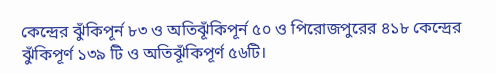কেন্দ্রের ঝুঁকিপূর্ন ৮৩ ও অতিঝূঁকিপূর্ন ৫০ ও পিরোজপুরের ৪১৮ কেন্দ্রের ঝুঁকিপূর্ণ ১৩৯ টি ও অতিঝূঁকিপূর্ণ ৫৬টি।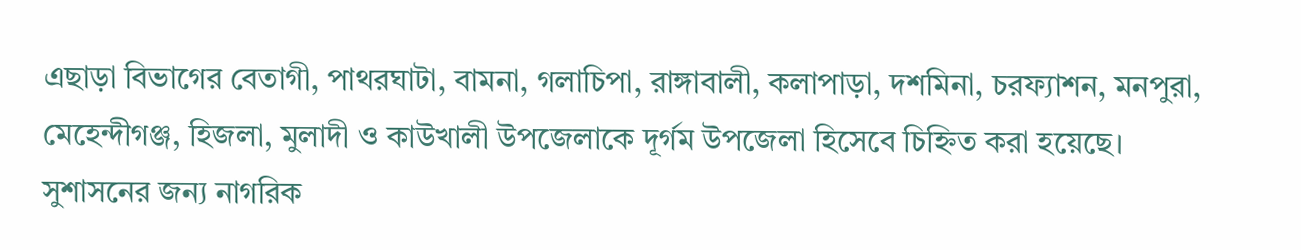এছাড়া বিভাগের বেতাগী, পাথরঘাটা, বামনা, গলাচিপা, রাঙ্গাবালী, কলাপাড়া, দশমিনা, চরফ্যাশন, মনপুরা, মেহেন্দীগঞ্জ, হিজলা, মুলাদী ও কাউখালী উপজেলাকে দূর্গম উপজেলা হিসেবে চিহ্নিত করা হয়েছে।
সুশাসনের জন্য নাগরিক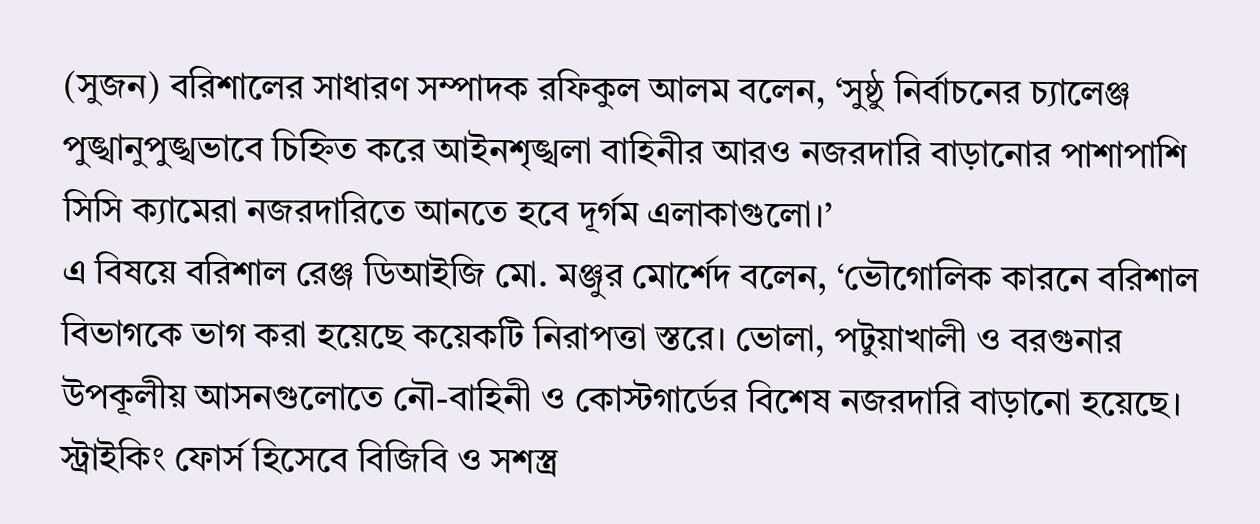(সুজন) বরিশালের সাধারণ সম্পাদক রফিকুল আলম বলেন, ‘সুষ্ঠু নির্বাচনের চ্যালেঞ্জ পুঙ্খানুপুঙ্খভাবে চিহ্নিত করে আইনশৃঙ্খলা বাহিনীর আরও নজরদারি বাড়ানোর পাশাপাশি সিসি ক্যামেরা নজরদারিতে আনতে হবে দূর্গম এলাকাগুলো।’
এ বিষয়ে বরিশাল রেঞ্জ ডিআইজি মো. মঞ্জুর মোর্শেদ বলেন, ‘ভৌগোলিক কারনে বরিশাল বিভাগকে ভাগ করা হয়েছে কয়েকটি নিরাপত্তা স্তরে। ভোলা, পটুয়াখালী ও বরগুনার উপকূলীয় আসনগুলোতে নৌ-বাহিনী ও কোস্টগার্ডের বিশেষ নজরদারি বাড়ানো হয়েছে। স্ট্রাইকিং ফোর্স হিসেবে বিজিবি ও সশস্ত্র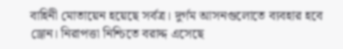বাহিনী মোতায়েন হয়েছে সর্বত্র। দুর্গম আসনগুলোতে ব্যবহার হবে ড্রোন। নিরাপত্তা নিশ্চিতে বরাদ্দ এসেছে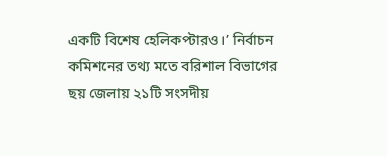একটি বিশেষ হেলিকপ্টারও।’ নির্বাচন কমিশনের তথ্য মতে বরিশাল বিভাগের ছয় জেলায় ২১টি সংসদীয়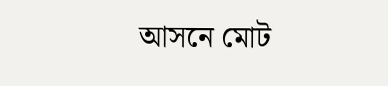আসনে মোট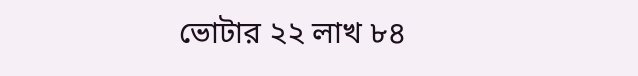ভোটার ২২ লাখ ৮৪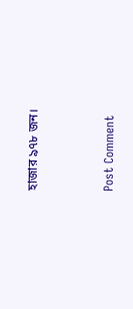হাজার ৯৭৮ জন।



Post Comment